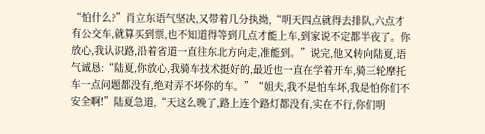“怕什么?”肖立东语气坚决,又带着几分执拗,“明天四点就得去排队,六点才有公交车,就算买到票,也不知道得等到几点才能上车,到家说不定都半夜了。你放心,我认识路,沿着省道一直往东北方向走,准能到。”说完,他又转向陆夏,语气诚恳:“陆夏,你放心,我骑车技术挺好的,最近也一直在学着开车,骑三轮摩托车一点问题都没有,绝对弄不坏你的车。”“姐夫,我不是怕车坏,我是怕你们不安全啊!”陆夏急道,“天这么晚了,路上连个路灯都没有,实在不行,你们明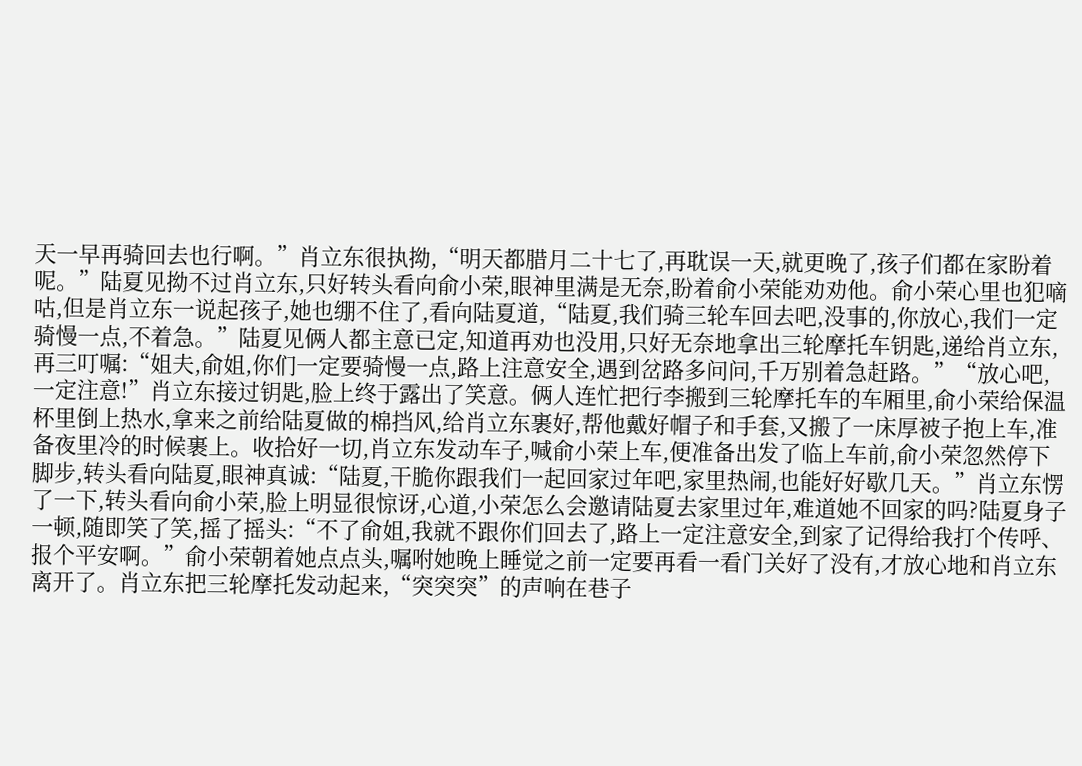天一早再骑回去也行啊。”肖立东很执拗,“明天都腊月二十七了,再耽误一天,就更晚了,孩子们都在家盼着呢。”陆夏见拗不过肖立东,只好转头看向俞小荣,眼神里满是无奈,盼着俞小荣能劝劝他。俞小荣心里也犯嘀咕,但是肖立东一说起孩子,她也绷不住了,看向陆夏道,“陆夏,我们骑三轮车回去吧,没事的,你放心,我们一定骑慢一点,不着急。”陆夏见俩人都主意已定,知道再劝也没用,只好无奈地拿出三轮摩托车钥匙,递给肖立东,再三叮嘱:“姐夫,俞姐,你们一定要骑慢一点,路上注意安全,遇到岔路多问问,千万别着急赶路。”“放心吧,一定注意!”肖立东接过钥匙,脸上终于露出了笑意。俩人连忙把行李搬到三轮摩托车的车厢里,俞小荣给保温杯里倒上热水,拿来之前给陆夏做的棉挡风,给肖立东裹好,帮他戴好帽子和手套,又搬了一床厚被子抱上车,准备夜里冷的时候裹上。收拾好一切,肖立东发动车子,喊俞小荣上车,便准备出发了临上车前,俞小荣忽然停下脚步,转头看向陆夏,眼神真诚:“陆夏,干脆你跟我们一起回家过年吧,家里热闹,也能好好歇几天。”肖立东愣了一下,转头看向俞小荣,脸上明显很惊讶,心道,小荣怎么会邀请陆夏去家里过年,难道她不回家的吗?陆夏身子一顿,随即笑了笑,摇了摇头:“不了俞姐,我就不跟你们回去了,路上一定注意安全,到家了记得给我打个传呼、报个平安啊。”俞小荣朝着她点点头,嘱咐她晚上睡觉之前一定要再看一看门关好了没有,才放心地和肖立东离开了。肖立东把三轮摩托发动起来,“突突突”的声响在巷子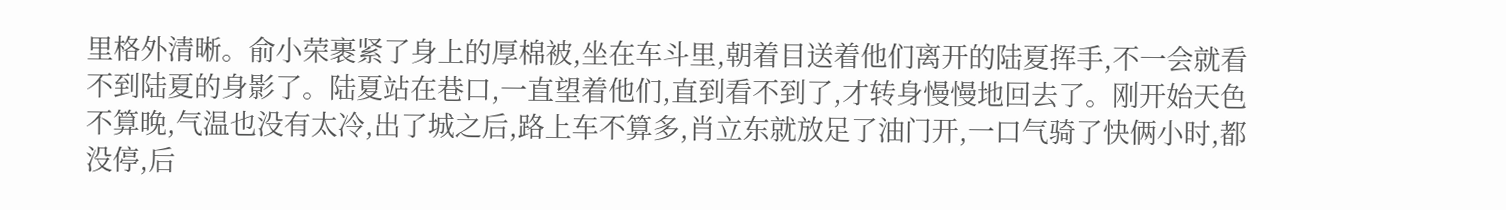里格外清晰。俞小荣裹紧了身上的厚棉被,坐在车斗里,朝着目送着他们离开的陆夏挥手,不一会就看不到陆夏的身影了。陆夏站在巷口,一直望着他们,直到看不到了,才转身慢慢地回去了。刚开始天色不算晚,气温也没有太冷,出了城之后,路上车不算多,肖立东就放足了油门开,一口气骑了快俩小时,都没停,后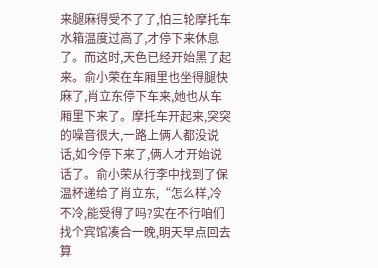来腿麻得受不了了,怕三轮摩托车水箱温度过高了,才停下来休息了。而这时,天色已经开始黑了起来。俞小荣在车厢里也坐得腿快麻了,肖立东停下车来,她也从车厢里下来了。摩托车开起来,突突的噪音很大,一路上俩人都没说话,如今停下来了,俩人才开始说话了。俞小荣从行李中找到了保温杯递给了肖立东,“怎么样,冷不冷,能受得了吗?实在不行咱们找个宾馆凑合一晚,明天早点回去算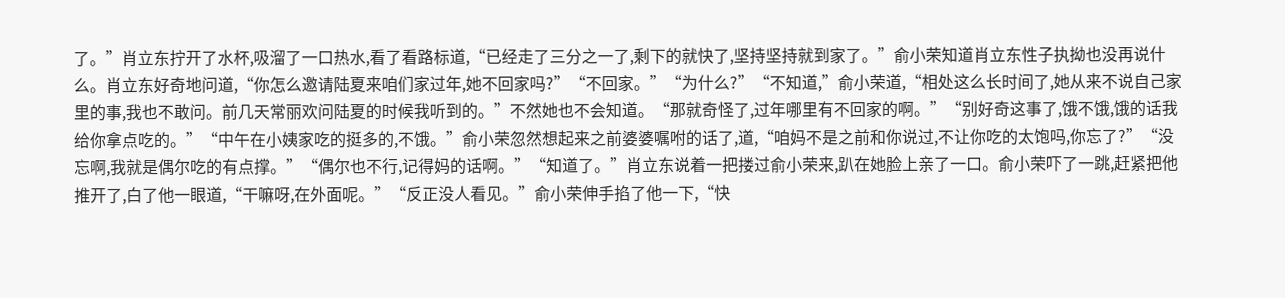了。”肖立东拧开了水杯,吸溜了一口热水,看了看路标道,“已经走了三分之一了,剩下的就快了,坚持坚持就到家了。”俞小荣知道肖立东性子执拗也没再说什么。肖立东好奇地问道,“你怎么邀请陆夏来咱们家过年,她不回家吗?”“不回家。”“为什么?”“不知道,”俞小荣道,“相处这么长时间了,她从来不说自己家里的事,我也不敢问。前几天常丽欢问陆夏的时候我听到的。”不然她也不会知道。“那就奇怪了,过年哪里有不回家的啊。”“别好奇这事了,饿不饿,饿的话我给你拿点吃的。”“中午在小姨家吃的挺多的,不饿。”俞小荣忽然想起来之前婆婆嘱咐的话了,道,“咱妈不是之前和你说过,不让你吃的太饱吗,你忘了?”“没忘啊,我就是偶尔吃的有点撑。”“偶尔也不行,记得妈的话啊。”“知道了。”肖立东说着一把搂过俞小荣来,趴在她脸上亲了一口。俞小荣吓了一跳,赶紧把他推开了,白了他一眼道,“干嘛呀,在外面呢。”“反正没人看见。”俞小荣伸手掐了他一下,“快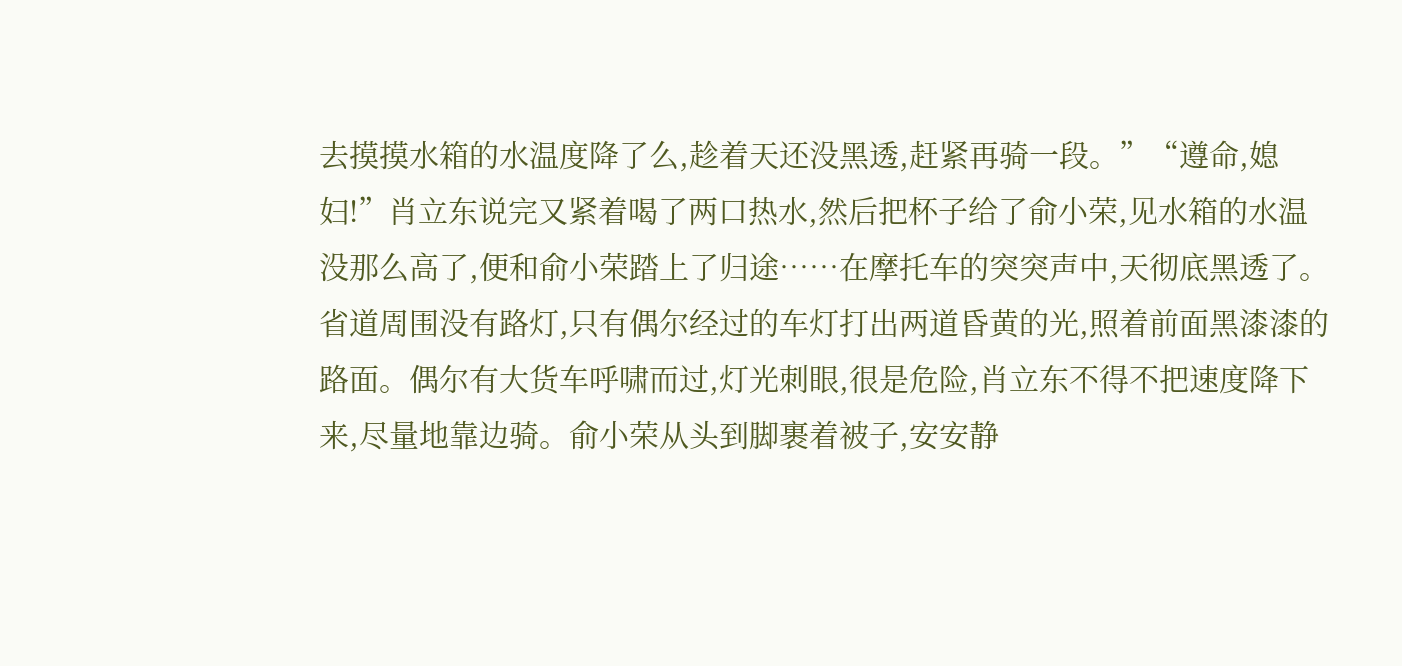去摸摸水箱的水温度降了么,趁着天还没黑透,赶紧再骑一段。”“遵命,媳妇!”肖立东说完又紧着喝了两口热水,然后把杯子给了俞小荣,见水箱的水温没那么高了,便和俞小荣踏上了归途……在摩托车的突突声中,天彻底黑透了。省道周围没有路灯,只有偶尔经过的车灯打出两道昏黄的光,照着前面黑漆漆的路面。偶尔有大货车呼啸而过,灯光刺眼,很是危险,肖立东不得不把速度降下来,尽量地靠边骑。俞小荣从头到脚裹着被子,安安静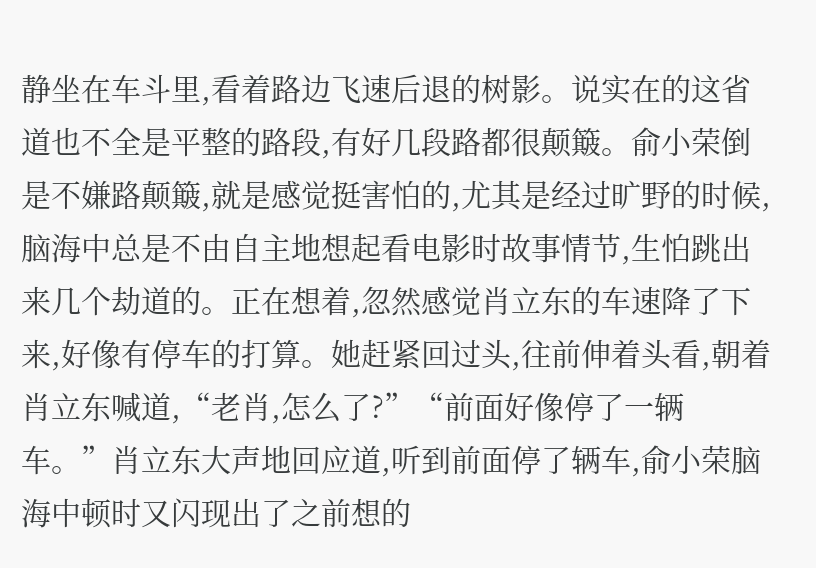静坐在车斗里,看着路边飞速后退的树影。说实在的这省道也不全是平整的路段,有好几段路都很颠簸。俞小荣倒是不嫌路颠簸,就是感觉挺害怕的,尤其是经过旷野的时候,脑海中总是不由自主地想起看电影时故事情节,生怕跳出来几个劫道的。正在想着,忽然感觉肖立东的车速降了下来,好像有停车的打算。她赶紧回过头,往前伸着头看,朝着肖立东喊道,“老肖,怎么了?”“前面好像停了一辆车。”肖立东大声地回应道,听到前面停了辆车,俞小荣脑海中顿时又闪现出了之前想的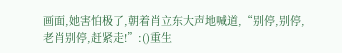画面,她害怕极了,朝着肖立东大声地喊道,“别停,别停,老肖别停,赶紧走!”:()重生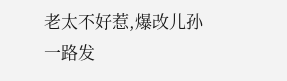老太不好惹,爆改儿孙一路发